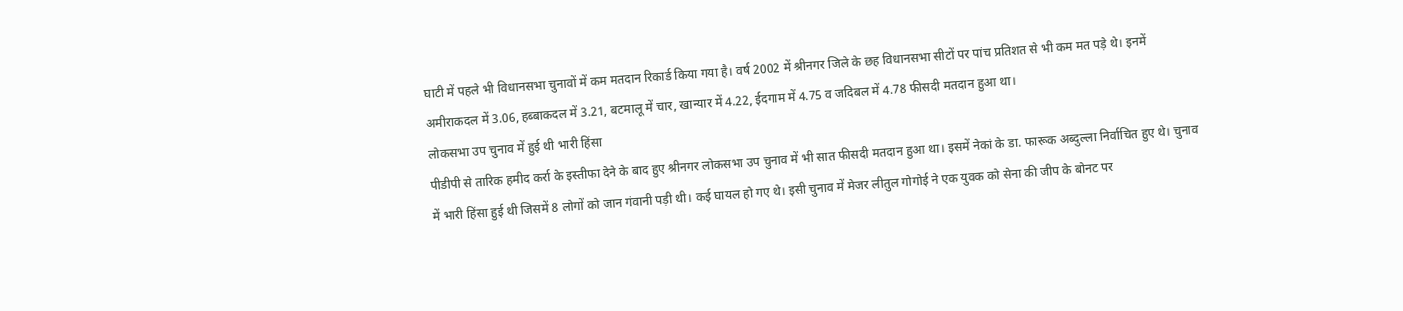घाटी में पहले भी विधानसभा चुनावों में कम मतदान रिकार्ड किया गया है। वर्ष 2002 में श्रीनगर जिले के छह विधानसभा सीटों पर पांच प्रतिशत से भी कम मत पड़े थे। इनमें अमीराकदल में 3.06, हब्बाकदल में 3.21, बटमालू में चार, खान्यार में 4.22, ईदगाम में 4.75 व जदिबल में 4.78 फीसदी मतदान हुआ था।
लोकसभा उप चुनाव में हुई थी भारी हिंसा
पीडीपी से तारिक हमीद कर्रा के इस्तीफा देने के बाद हुए श्रीनगर लोकसभा उप चुनाव में भी सात फीसदी मतदान हुआ था। इसमें नेकां के डा. फारूक अब्दुल्ला निर्वाचित हुए थे। चुनाव में भारी हिंसा हुई थी जिसमें 8 लोगों को जान गंवानी पड़ी थी। कई घायल हो गए थे। इसी चुनाव में मेजर लीतुल गोगोई ने एक युवक को सेना की जीप के बोनट पर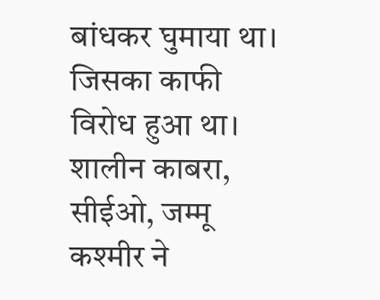बांधकर घुमाया था। जिसका काफी विरोध हुआ था।
शालीन काबरा, सीईओ, जम्मू कश्मीर ने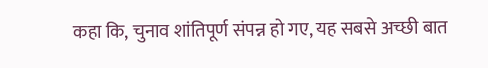कहा कि, चुनाव शांतिपूर्ण संपन्न हो गए, यह सबसे अच्छी बात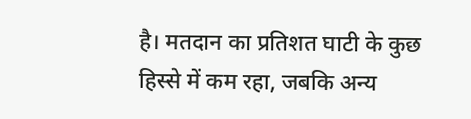है। मतदान का प्रतिशत घाटी के कुछ हिस्से में कम रहा, जबकि अन्य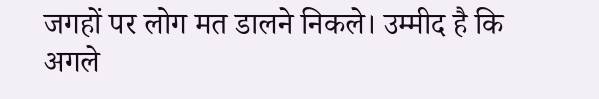जगहों पर लोग मत डालने निकले। उम्मीद है कि अगले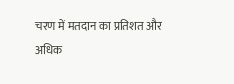चरण में मतदान का प्रतिशत और अधिक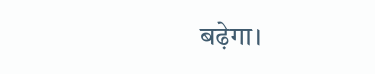बढ़ेगा।